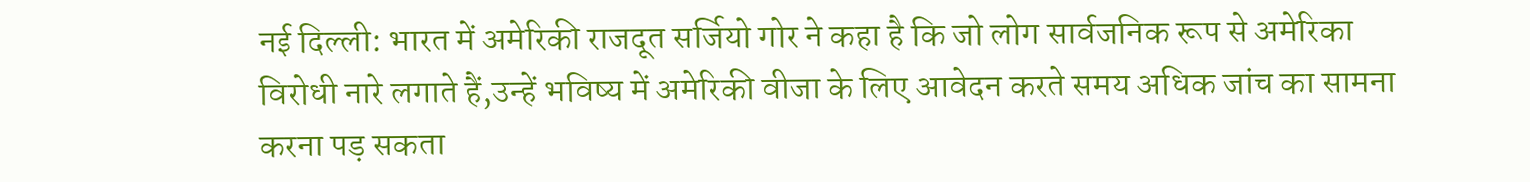नई दिल्ली: भारत में अमेरिकी राजदूत सर्जियो गोर ने कहा है कि जो लोग सार्वजनिक रूप से अमेरिका विरोधी नारे लगाते हैं,उन्हें भविष्य में अमेरिकी वीजा के लिए आवेदन करते समय अधिक जांच का सामना करना पड़ सकता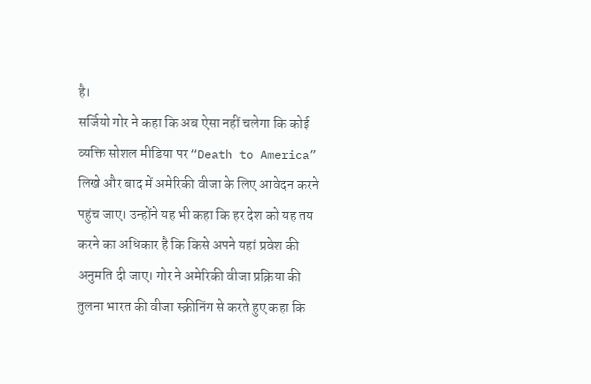है।
सर्जियो गोर ने कहा कि अब ऐसा नहीं चलेगा कि कोई व्यक्ति सोशल मीडिया पर “Death to America” लिखे और बाद में अमेरिकी वीजा के लिए आवेदन करने पहुंच जाए। उन्होंने यह भी कहा कि हर देश को यह तय करने का अधिकार है कि किसे अपने यहां प्रवेश की अनुमति दी जाए। गोर ने अमेरिकी वीजा प्रक्रिया की तुलना भारत की वीजा स्क्रीनिंग से करते हुए कहा कि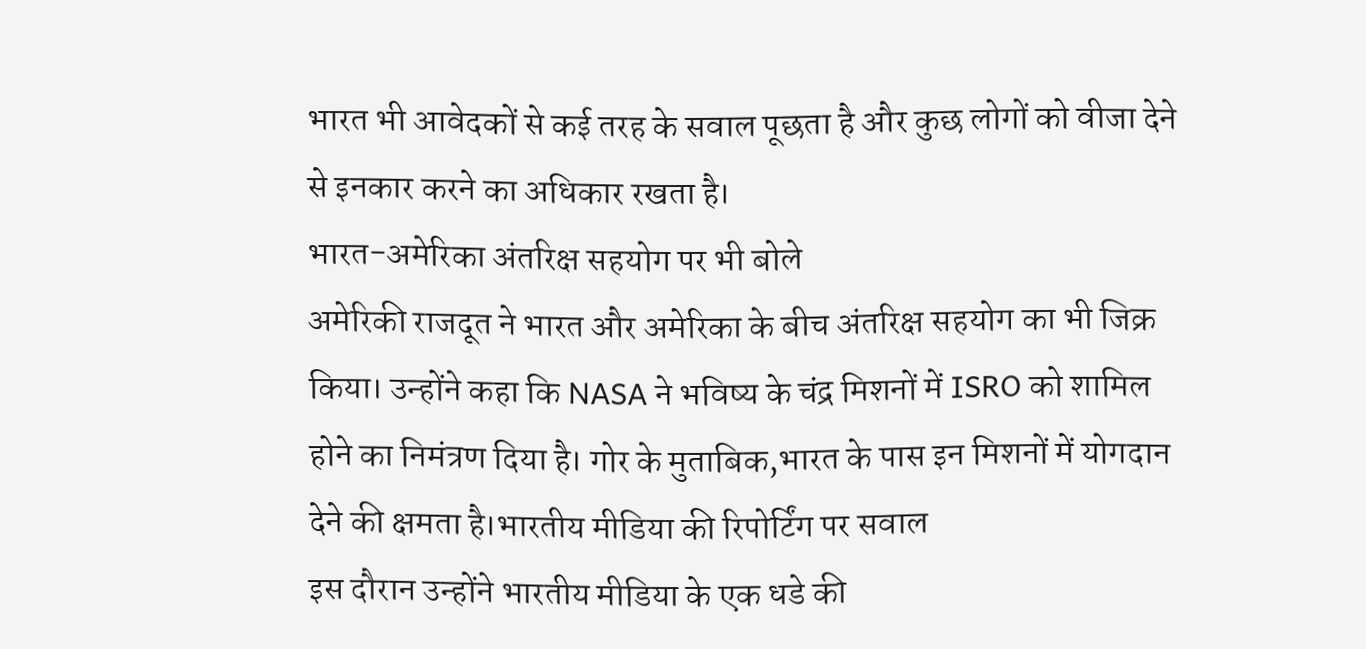भारत भी आवेदकों से कई तरह के सवाल पूछता है और कुछ लोगों को वीजा देने से इनकार करने का अधिकार रखता है।
भारत-अमेरिका अंतरिक्ष सहयोग पर भी बोले
अमेरिकी राजदूत ने भारत और अमेरिका के बीच अंतरिक्ष सहयोग का भी जिक्र किया। उन्होंने कहा कि NASA ने भविष्य के चंद्र मिशनों में ISRO को शामिल होने का निमंत्रण दिया है। गोर के मुताबिक,भारत के पास इन मिशनों में योगदान देने की क्षमता है।भारतीय मीडिया की रिपोर्टिंग पर सवाल
इस दौरान उन्होंने भारतीय मीडिया के एक धडे की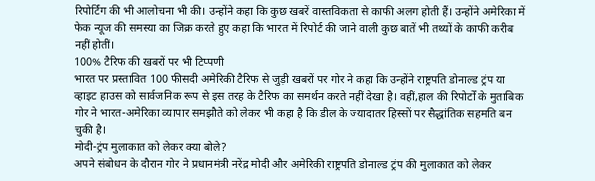रिपोर्टिंग की भी आलोचना भी की। उन्होंने कहा कि कुछ खबरें वास्तविकता से काफी अलग होती हैं। उन्होंने अमेरिका में फेक न्यूज की समस्या का जिक्र करते हुए कहा कि भारत में रिपोर्ट की जाने वाली कुछ बातें भी तथ्यों के काफी करीब नहीं होतीं।
100% टैरिफ की खबरों पर भी टिप्पणी
भारत पर प्रस्तावित 100 फीसदी अमेरिकी टैरिफ से जुड़ी खबरों पर गोर ने कहा कि उन्होंने राष्ट्रपति डोनाल्ड ट्रंप या व्हाइट हाउस को सार्वजनिक रूप से इस तरह के टैरिफ का समर्थन करते नहीं देखा है। वहीं,हाल की रिपोर्टों के मुताबिक गोर ने भारत-अमेरिका व्यापार समझौते को लेकर भी कहा है कि डील के ज्यादातर हिस्सों पर सैद्धांतिक सहमति बन चुकी है।
मोदी-ट्रंप मुलाकात को लेकर क्या बोले?
अपने संबोधन के दौरान गोर ने प्रधानमंत्री नरेंद्र मोदी और अमेरिकी राष्ट्रपति डोनाल्ड ट्रंप की मुलाकात को लेकर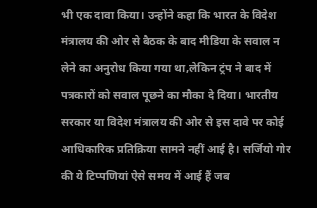भी एक दावा किया। उन्होंने कहा कि भारत के विदेश मंत्रालय की ओर से बैठक के बाद मीडिया के सवाल न लेने का अनुरोध किया गया था,लेकिन ट्रंप ने बाद में पत्रकारों को सवाल पूछने का मौका दे दिया। भारतीय सरकार या विदेश मंत्रालय की ओर से इस दावे पर कोई आधिकारिक प्रतिक्रिया सामने नहीं आई है। सर्जियो गोर की ये टिप्पणियां ऐसे समय में आई हैं जब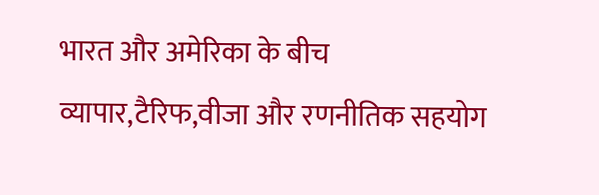भारत और अमेरिका के बीच व्यापार,टैरिफ,वीजा और रणनीतिक सहयोग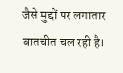जैसे मुद्दों पर लगातार बातचीत चल रही है।